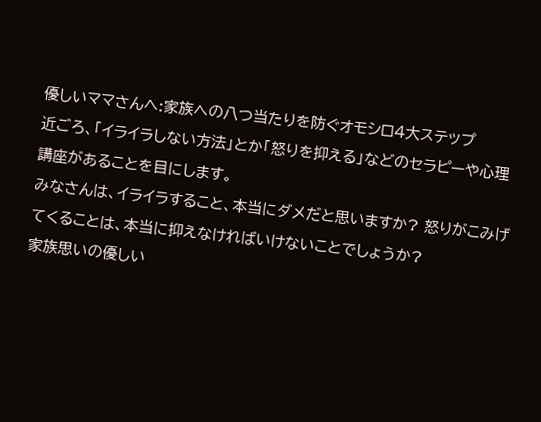優しいママさんへ:家族への八つ当たりを防ぐオモシロ4大ステップ
近ごろ、「イライラしない方法」とか「怒りを抑える」などのセラピーや心理講座があることを目にします。
みなさんは、イライラすること、本当にダメだと思いますか? 怒りがこみげてくることは、本当に抑えなければいけないことでしょうか?
家族思いの優しい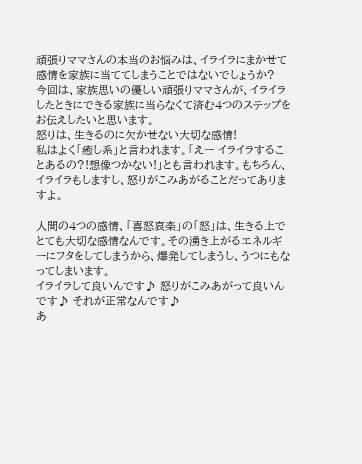頑張りママさんの本当のお悩みは、イライラにまかせて感情を家族に当ててしまうことではないでしょうか?
今回は、家族思いの優しい頑張りママさんが、イライラしたときにできる家族に当らなくて済む4つのステップをお伝えしたいと思います。
怒りは、生きるのに欠かせない大切な感情!
私はよく「癒し系」と言われます。「えー イライラすることあるの?!想像つかない!」とも言われます。もちろん、イライラもしますし、怒りがこみあがることだってありますよ。

人間の4つの感情、「喜怒哀楽」の「怒」は、生きる上でとても大切な感情なんです。その湧き上がるエネルギーにフタをしてしまうから、爆発してしまうし、うつにもなってしまいます。
イライラして良いんです♪ 怒りがこみあがって良いんです♪ それが正常なんです♪
あ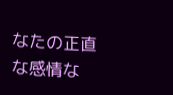なたの正直な感情な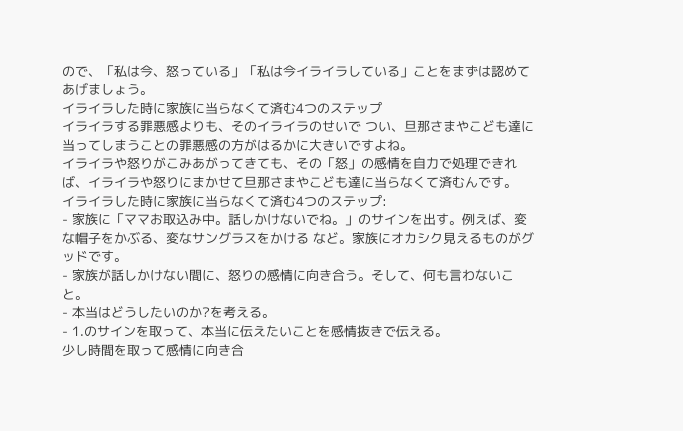ので、「私は今、怒っている」「私は今イライラしている」ことをまずは認めてあげましょう。
イライラした時に家族に当らなくて済む4つのステップ
イライラする罪悪感よりも、そのイライラのせいで つい、旦那さまやこども達に当ってしまうことの罪悪感の方がはるかに大きいですよね。
イライラや怒りがこみあがってきても、その「怒」の感情を自力で処理できれば、イライラや怒りにまかせて旦那さまやこども達に当らなくて済むんです。
イライラした時に家族に当らなくて済む4つのステップ:
- 家族に「ママお取込み中。話しかけないでね。」のサインを出す。例えば、変な帽子をかぶる、変なサングラスをかける など。家族にオカシク見えるものがグッドです。
- 家族が話しかけない間に、怒りの感情に向き合う。そして、何も言わないこと。
- 本当はどうしたいのか?を考える。
- 1.のサインを取って、本当に伝えたいことを感情抜きで伝える。
少し時間を取って感情に向き合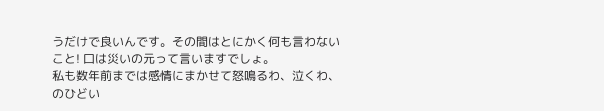うだけで良いんです。その間はとにかく何も言わないこと! 口は災いの元って言いますでしょ。
私も数年前までは感情にまかせて怒鳴るわ、泣くわ、のひどい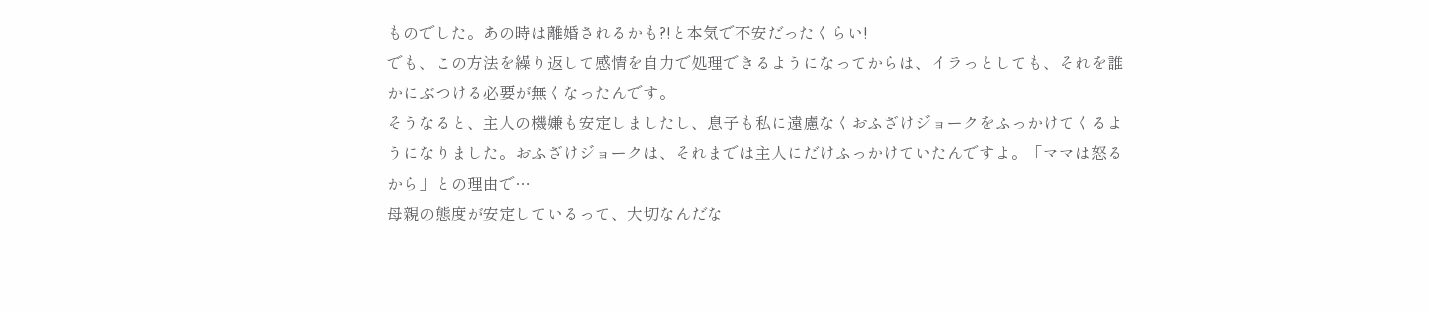ものでした。あの時は離婚されるかも?!と本気で不安だったくらい!
でも、この方法を繰り返して感情を自力で処理できるようになってからは、イラっとしても、それを誰かにぶつける必要が無くなったんです。
そうなると、主人の機嫌も安定しましたし、息子も私に遠慮なくおふざけジョークをふっかけてくるようになりました。おふざけジョークは、それまでは主人にだけふっかけていたんですよ。「ママは怒るから」との理由で…
母親の態度が安定しているって、大切なんだな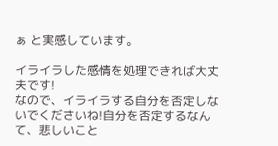ぁ と実感しています。

イライラした感情を処理できれば大丈夫です!
なので、イライラする自分を否定しないでくださいね!自分を否定するなんて、悲しいこと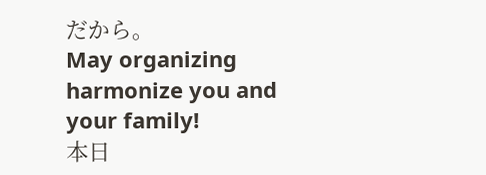だから。
May organizing harmonize you and your family!
本日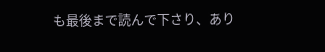も最後まで読んで下さり、あり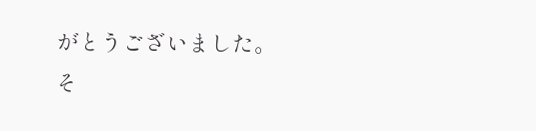がとうございました。
そ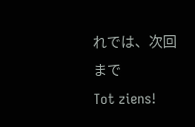れでは、次回まで
Tot ziens!